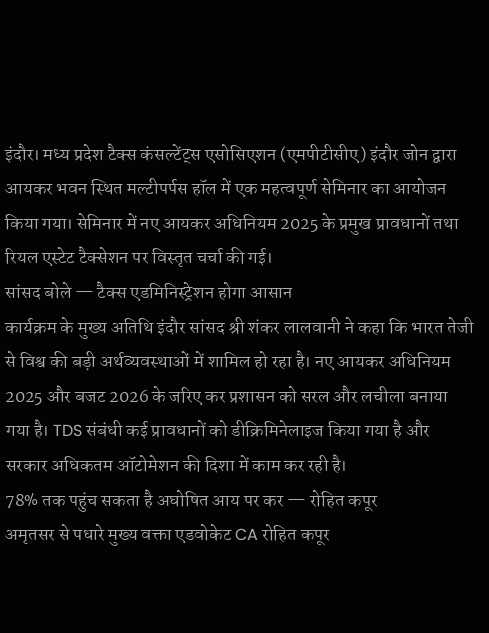इंदौर। मध्य प्रदेश टैक्स कंसल्टेंट्स एसोसिएशन (एमपीटीसीए) इंदौर जोन द्वारा आयकर भवन स्थित मल्टीपर्पस हॉल में एक महत्वपूर्ण सेमिनार का आयोजन किया गया। सेमिनार में नए आयकर अधिनियम 2025 के प्रमुख प्रावधानों तथा रियल एस्टेट टैक्सेशन पर विस्तृत चर्चा की गई।
सांसद बोले — टैक्स एडमिनिस्ट्रेशन होगा आसान
कार्यक्रम के मुख्य अतिथि इंदौर सांसद श्री शंकर लालवानी ने कहा कि भारत तेजी से विश्व की बड़ी अर्थव्यवस्थाओं में शामिल हो रहा है। नए आयकर अधिनियम 2025 और बजट 2026 के जरिए कर प्रशासन को सरल और लचीला बनाया गया है। TDS संबंधी कई प्रावधानों को डीक्रिमिनेलाइज किया गया है और सरकार अधिकतम ऑटोमेशन की दिशा में काम कर रही है।
78% तक पहुंच सकता है अघोषित आय पर कर — रोहित कपूर
अमृतसर से पधारे मुख्य वक्ता एडवोकेट CA रोहित कपूर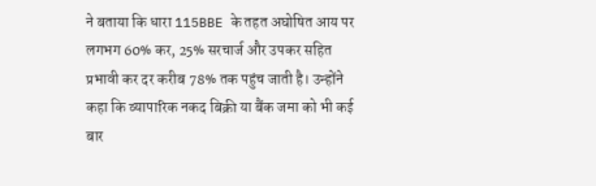ने बताया कि धारा 115BBE के तहत अघोषित आय पर लगभग 60% कर, 25% सरचार्ज और उपकर सहित प्रभावी कर दर करीब 78% तक पहुंच जाती है। उन्होंने कहा कि व्यापारिक नकद बिक्री या बैंक जमा को भी कई बार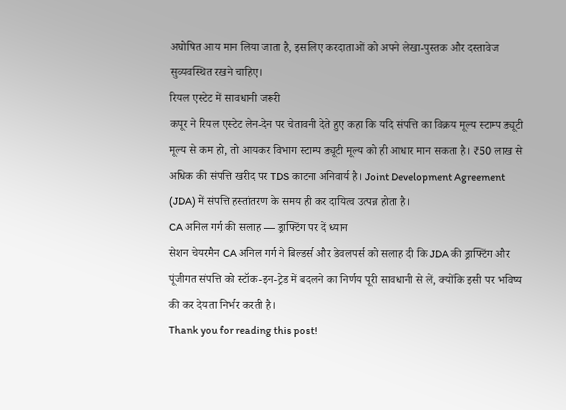अघोषित आय मान लिया जाता है, इसलिए करदाताओं को अपने लेखा-पुस्तक और दस्तावेज सुव्यवस्थित रखने चाहिए।
रियल एस्टेट में सावधानी जरूरी
कपूर ने रियल एस्टेट लेन-देन पर चेतावनी देते हुए कहा कि यदि संपत्ति का विक्रय मूल्य स्टाम्प ड्यूटी मूल्य से कम हो, तो आयकर विभाग स्टाम्प ड्यूटी मूल्य को ही आधार मान सकता है। ₹50 लाख से अधिक की संपत्ति खरीद पर TDS काटना अनिवार्य है। Joint Development Agreement (JDA) में संपत्ति हस्तांतरण के समय ही कर दायित्व उत्पन्न होता है।
CA अनिल गर्ग की सलाह — ड्राफ्टिंग पर दें ध्यान
सेशन चेयरमैन CA अनिल गर्ग ने बिल्डर्स और डेवलपर्स को सलाह दी कि JDA की ड्राफ्टिंग और पूंजीगत संपत्ति को स्टॉक-इन-ट्रेड में बदलने का निर्णय पूरी सावधानी से लें, क्योंकि इसी पर भविष्य की कर देयता निर्भर करती है।
Thank you for reading this post!